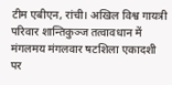टीम एबीएन, रांची। अखिल विश्व गायत्री परिवार शान्तिकुञ्ज तत्वावधान में मंगलमय मंगलवार षटशिला एकादशी पर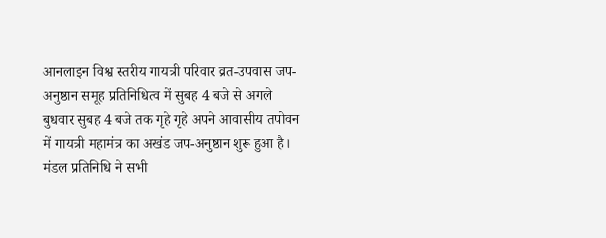आनलाइन विश्व स्तरीय गायत्री परिवार व्रत-उपवास जप-अनुष्ठान समूह प्रतिनिधित्व में सुबह 4 बजे से अगले बुधवार सुबह 4 बजे तक गृहे गृहे अपने आवासीय तपोवन में गायत्री महामंत्र का अखंड जप-अनुष्ठान शुरू हुआ है।
मंडल प्रतिनिधि ने सभी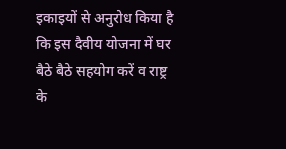इकाइयों से अनुरोध किया है कि इस दैवीय योजना में घर बैठे बैठे सहयोग करें व राष्ट्र के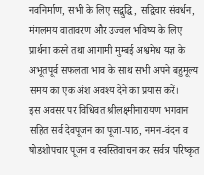नवनिर्माण, सभी के लिए सद्बुद्धि, सद्विचार संवर्धन, मंगलमय वातावरण और उज्वल भविष्य के लिए प्रार्थना करने तथा आगामी मुम्बई अश्वमेध यज्ञ के अभूतपूर्व सफलता भाव के साथ सभी अपने बहुमूल्य समय का एक अंश अवश्य देने का प्रयास करें।
इस अवसर पर विधिवत श्रीलक्ष्मीनारायण भगवान सहित सर्व देवपूजन का पूजा-पाठ, नमन-वंदन व षोडशोपचार पूजन व स्वस्तिवाचन कर सर्वत्र परिष्कृत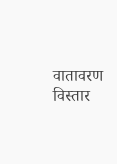वातावरण विस्तार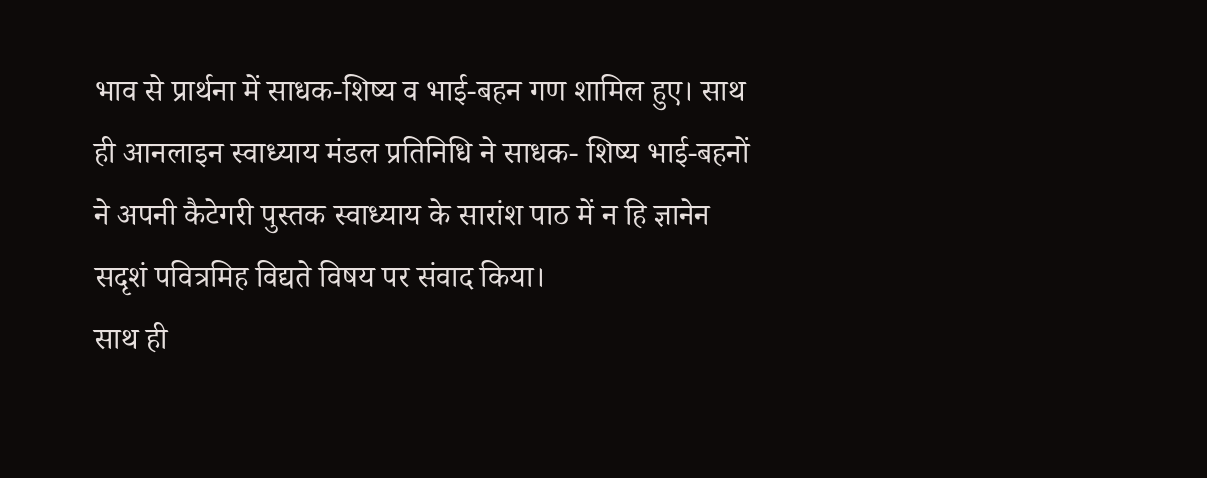भाव से प्रार्थना में साधक-शिष्य व भाई-बहन गण शामिल हुए। साथ ही आनलाइन स्वाध्याय मंडल प्रतिनिधि ने साधक- शिष्य भाई-बहनों ने अपनी कैटेगरी पुस्तक स्वाध्याय के सारांश पाठ में न हि ज्ञानेन सदृशं पवित्रमिह विद्यते विषय पर संवाद किया।
साथ ही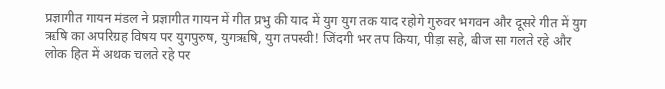प्रज्ञागीत गायन मंडल ने प्रज्ञागीत गायन में गीत प्रभु की याद में युग युग तक याद रहोगे गुरुवर भगवन और दूसरे गीत में युग ऋषि का अपरिग्रह विषय पर युगपुरुष, युगऋषि, युग तपस्वी! जिंदगी भर तप किया, पीड़ा सहे, बीज सा गलते रहे और लोक हित में अथक चलते रहे पर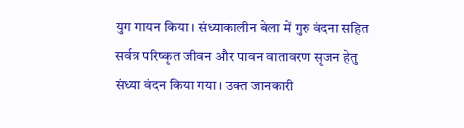युग गायन किया। संध्याकालीन बेला में गुरु वंदना सहित सर्वत्र परिष्कृत जीवन और पावन वातावरण सृजन हेतु संध्या वंदन किया गया। उक्त जानकारी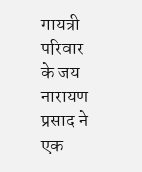गायत्री परिवार के जय नारायण प्रसाद ने एक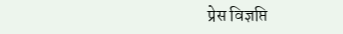प्रेस विज्ञप्ति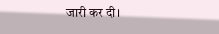जारी कर दी।